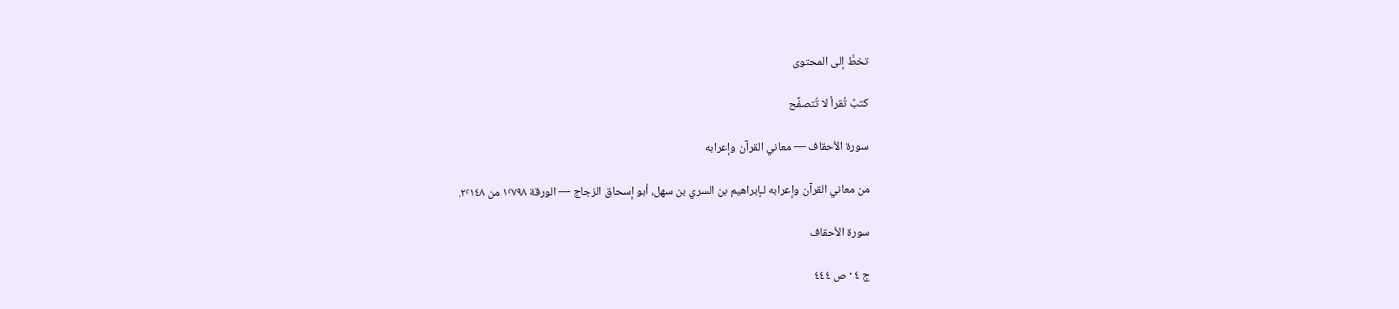تخطَّ إلى المحتوى

كتبٌ تُقرأ لا تُتصفَّح

سورة الأحقاف — معاني القرآن وإعرابه

من معاني القرآن وإعرابه لـإبراهيم بن السري بن سهل، أبو إسحاق الزجاج — الورقة ١٬٧٩٨ من ٢٬١٤٨.

سورة الأحقاف

ج ٤ · ص ٤٤٤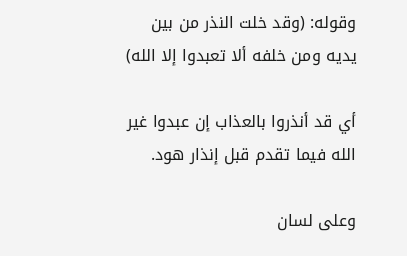وقوله: (وقد خلت النذر من بين يديه ومن خلفه ألا تعبدوا إلا الله)

أي قد أنذروا بالعذاب إن عبدوا غير الله فيما تقدم قبل إنذار هود.

وعلى لسان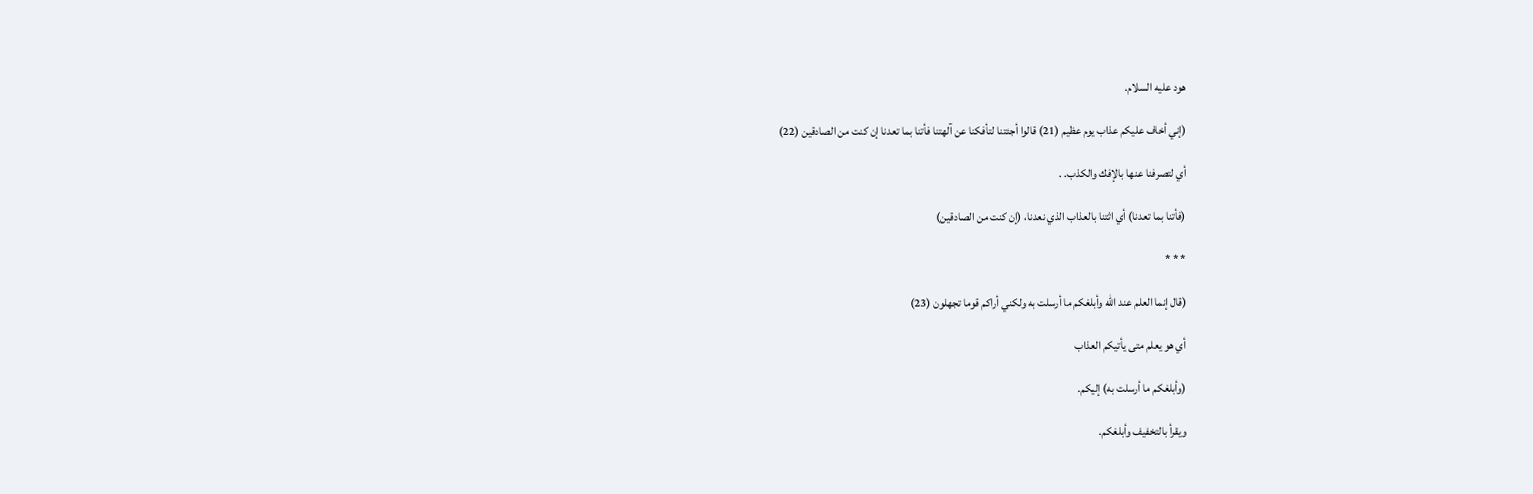هود عليه السلام.

(إني أخاف عليكم عذاب يوم عظيم (21) قالوا أجئتنا لتأفكنا عن آلهتنا فأتنا بما تعدنا إن كنت من الصادقين (22)

أي لتصرفنا عنها بالإفك والكذب. .

(فأتنا بما تعدنا) أي اثتنا بالعذاب الذي نعدنا، (إن كنت من الصادقين)

* * *

(قال إنما العلم عند الله وأبلغكم ما أرسلت به ولكني أراكم قوما تجهلون (23)

أي هو يعلم متى يأتيكم العذاب

(وأبلغكم ما أرسلت به) إليكم.

ويقرأ بالتخفيف وأبلغكم.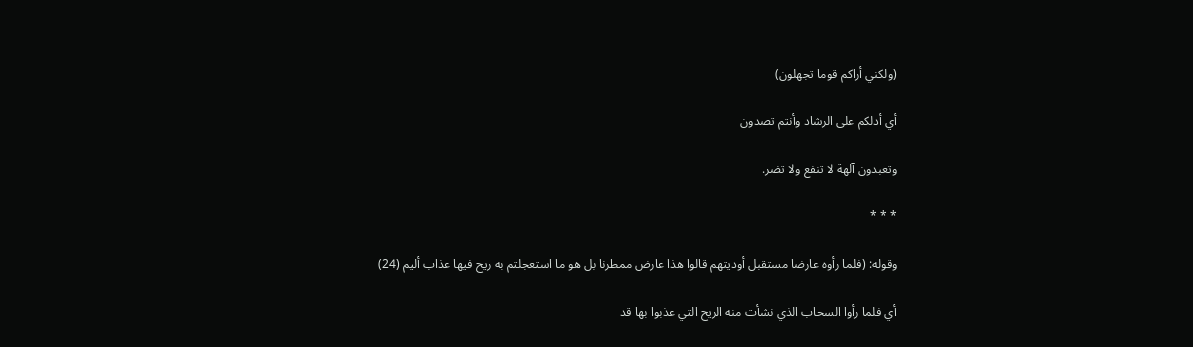(ولكني أراكم قوما تجهلون)

أي أدلكم على الرشاد وأنتم تصدون

وتعبدون آلهة لا تنفع ولا تضر.

* * *

وقوله: (فلما رأوه عارضا مستقبل أوديتهم قالوا هذا عارض ممطرنا بل هو ما استعجلتم به ريح فيها عذاب أليم (24)

أي فلما رأوا السحاب الذي نشأت منه الريح التي عذبوا بها قد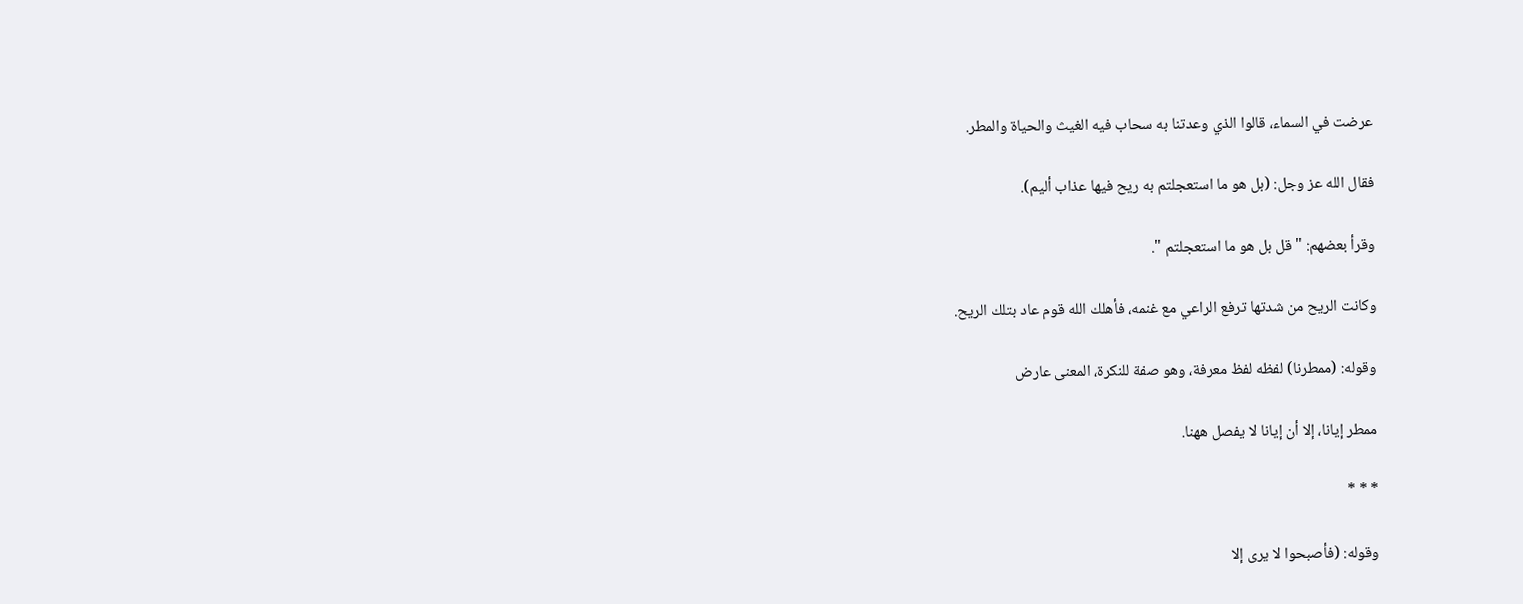عرضت في السماء، قالوا الذي وعدتنا به سحاب فيه الغيث والحياة والمطر.

فقال الله عز وجل: (بل هو ما استعجلتم به ريح فيها عذاب أليم).

وقرأ بعضهم: " قل بل هو ما استعجلتم ".

وكانت الريح من شدتها ترفع الراعي مع غنمه، فأهلك الله قوم عاد بتلك الريح.

وقوله: (ممطرنا) لفظه لفظ معرفة، وهو صفة للنكرة، المعنى عارض

ممطر إيانا، إلا أن إيانا لا يفصل ههنا.

* * *

وقوله: (فأصبحوا لا يرى إلا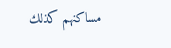مساكنهم كذلك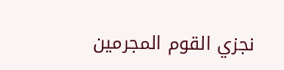نجزي القوم المجرمين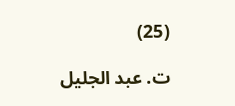(25)

ت. عبد الجليل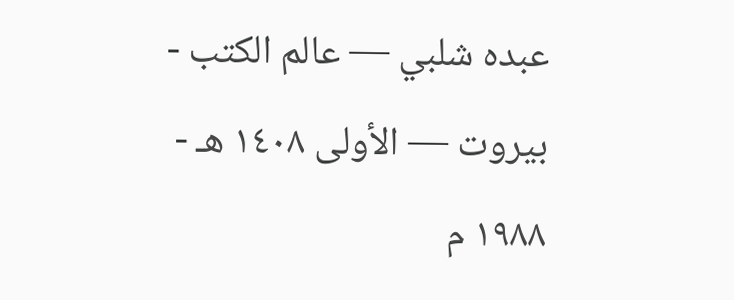عبده شلبي — عالم الكتب - بيروت — الأولى ١٤٠٨ هـ - ١٩٨٨ م